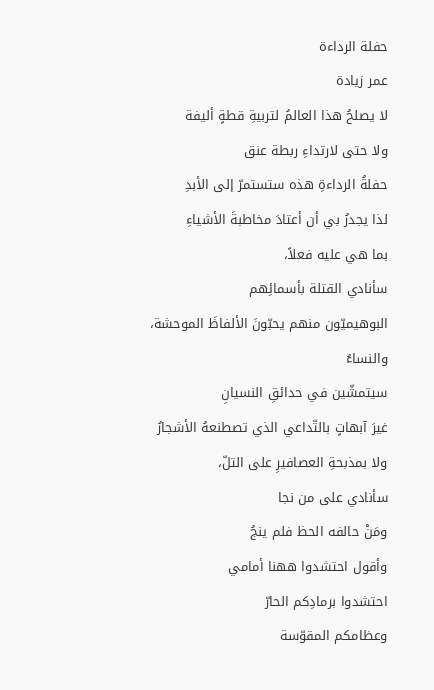حفلة الرداءة
عمر زيادة
لا يصلحُ هذا العالمُ لتربيةِ قطةٍ أليفة
ولا حتى لارتداءِ ربطة عنق
حفلةُ الرداءةِ هذه ستستمرّ إلى الأبدِ
لذا يجدرُ بي أن أعتادَ مخاطبةَ الأشياءِ
بما هي عليه فعلاً،
سأنادي القتلة بأسمائِهم
البوهيميّون منهم يحبّونَ الألفاظَ الموحشة،
والنساءُ
سيتمشّين في حدائقِ النسيانِ
غيرَ آبهاتٍ بالتّداعي الذي تصطنعهُ الأشجارُ
ولا بمذبحةِ العصافيرِ على التلّ،
سأنادي على من نجا
ومَنْ حالفه الحظ فلم ينجُ
وأقول احتشدوا ههنا أمامي
احتشدوا برمادِكم الحارّ
وعظامكم المقوّسة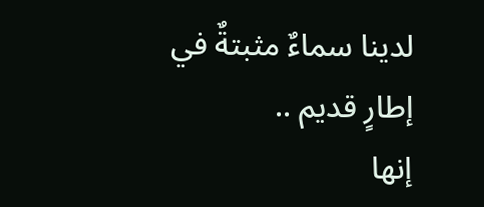لدينا سماءٌ مثبتةٌ في إطارٍ قديم ..
إنها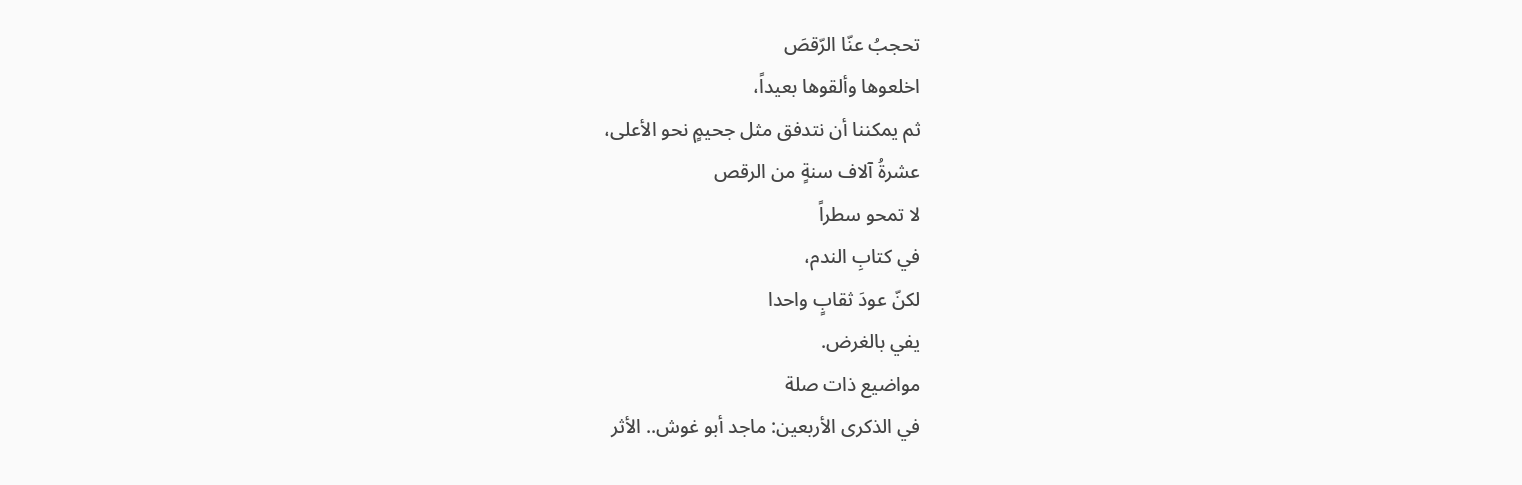تحجبُ عنّا الرّقصَ
اخلعوها وألقوها بعيداً،
ثم يمكننا أن نتدفق مثل جحيمٍ نحو الأعلى،
عشرةُ آلاف سنةٍ من الرقص
لا تمحو سطراً
في كتابِ الندم،
لكنّ عودَ ثقابٍ واحدا
يفي بالغرض.
مواضيع ذات صلة
في الذكرى الأربعين: ماجد أبو غوش.. الأثر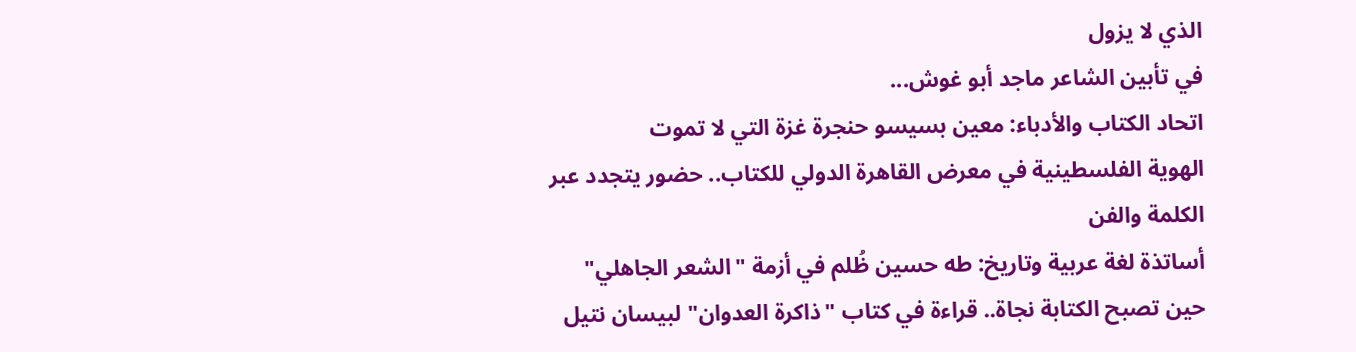الذي لا يزول
في تأبين الشاعر ماجد أبو غوش...
اتحاد الكتاب والأدباء: معين بسيسو حنجرة غزة التي لا تموت
الهوية الفلسطينية في معرض القاهرة الدولي للكتاب.. حضور يتجدد عبر الكلمة والفن
أساتذة لغة عربية وتاريخ: طه حسين ظُلم في أزمة "الشعر الجاهلي"
حين تصبح الكتابة نجاة.. قراءة في كتاب "ذاكرة العدوان" لبيسان نتيل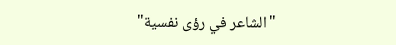"الشاعر في رؤى نفسية"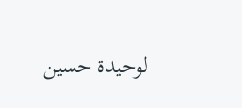لوحيدة حسين